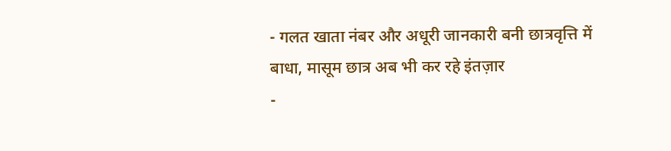- गलत खाता नंबर और अधूरी जानकारी बनी छात्रवृत्ति में बाधा, मासूम छात्र अब भी कर रहे इंतज़ार
-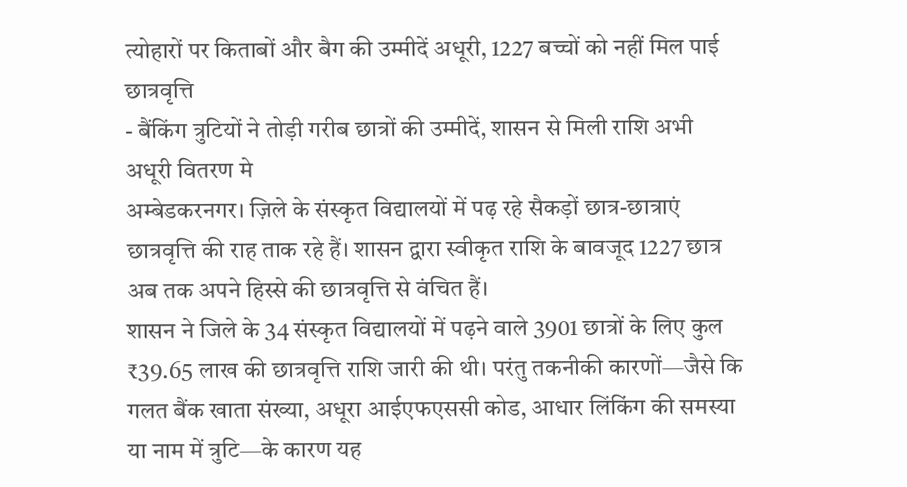त्योहारों पर किताबों और बैग की उम्मीदें अधूरी, 1227 बच्चों को नहीं मिल पाई छात्रवृत्ति
- बैंकिंग त्रुटियों ने तोड़ी गरीब छात्रों की उम्मीदें, शासन से मिली राशि अभी अधूरी वितरण मे
अम्बेडकरनगर। ज़िले के संस्कृत विद्यालयों में पढ़ रहे सैकड़ों छात्र-छात्राएं छात्रवृत्ति की राह ताक रहे हैं। शासन द्वारा स्वीकृत राशि के बावजूद 1227 छात्र अब तक अपने हिस्से की छात्रवृत्ति से वंचित हैं।
शासन ने जिले के 34 संस्कृत विद्यालयों में पढ़ने वाले 3901 छात्रों के लिए कुल ₹39.65 लाख की छात्रवृत्ति राशि जारी की थी। परंतु तकनीकी कारणों—जैसे कि गलत बैंक खाता संख्या, अधूरा आईएफएससी कोड, आधार लिंकिंग की समस्या या नाम में त्रुटि—के कारण यह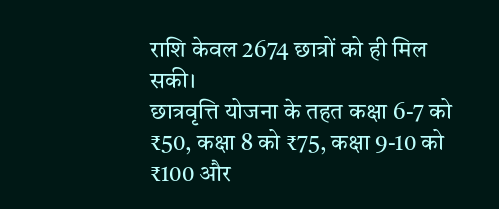राशि केवल 2674 छात्रों को ही मिल सकी।
छात्रवृत्ति योजना के तहत कक्षा 6-7 को ₹50, कक्षा 8 को ₹75, कक्षा 9-10 को ₹100 और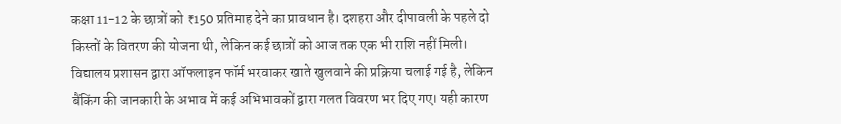कक्षा 11-12 के छात्रों को ₹150 प्रतिमाह देने का प्रावधान है। दशहरा और दीपावली के पहले दो किस्तों के वितरण की योजना थी, लेकिन कई छात्रों को आज तक एक भी राशि नहीं मिली।
विद्यालय प्रशासन द्वारा ऑफलाइन फॉर्म भरवाकर खाते खुलवाने की प्रक्रिया चलाई गई है, लेकिन बैंकिंग की जानकारी के अभाव में कई अभिभावकों द्वारा गलत विवरण भर दिए गए। यही कारण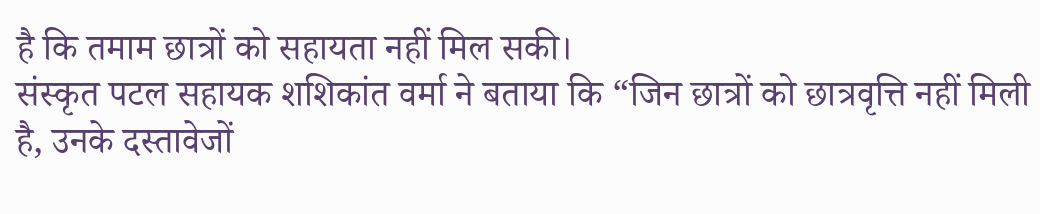है कि तमाम छात्रों को सहायता नहीं मिल सकी।
संस्कृत पटल सहायक शशिकांत वर्मा ने बताया कि “जिन छात्रों को छात्रवृत्ति नहीं मिली है, उनके दस्तावेजों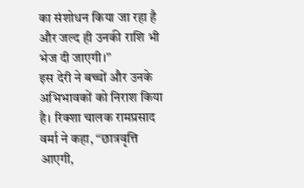का संशोधन किया जा रहा है और जल्द ही उनकी राशि भी भेज दी जाएगी।”
इस देरी ने बच्चों और उनके अभिभावकों को निराश किया है। रिक्शा चालक रामप्रसाद वर्मा ने कहा, “छात्रवृत्ति आएगी,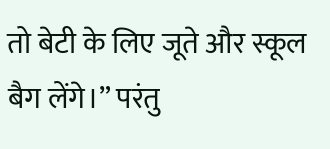तो बेटी के लिए जूते और स्कूल बैग लेंगे।” परंतु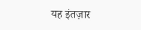यह इंतज़ार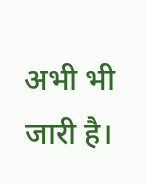अभी भी जारी है।